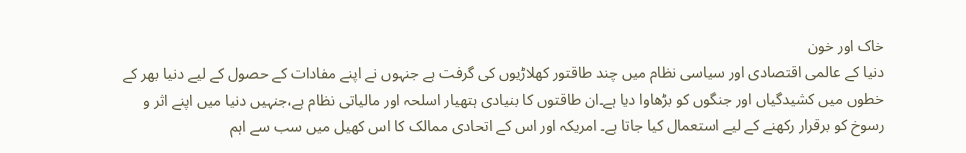خاک اور خون
دنیا کے عالمی اقتصادی اور سیاسی نظام میں چند طاقتور کھلاڑیوں کی گرفت ہے جنہوں نے اپنے مفادات کے حصول کے لیے دنیا بھر کے خطوں میں کشیدگیاں اور جنگوں کو بڑھاوا دیا ہے۔ان طاقتوں کا بنیادی ہتھیار اسلحہ اور مالیاتی نظام ہے،جنہیں دنیا میں اپنے اثر و رسوخ کو برقرار رکھنے کے لیے استعمال کیا جاتا ہے۔ امریکہ اور اس کے اتحادی ممالک کا اس کھیل میں سب سے اہم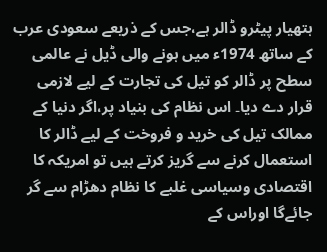ہتھیار پیٹرو ڈالر ہے،جس کے ذریعے سعودی عرب کے ساتھ 1974ء میں ہونے والی ڈیل نے عالمی سطح پر ڈالر کو تیل کی تجارت کے لیے لازمی قرار دے دیا۔ اس نظام کی بنیاد پر،اگر دنیا کے ممالک تیل کی خرید و فروخت کے لیے ڈالر کا استعمال کرنے سے گریز کرتے ہیں تو امریکہ کا اقتصادی وسیاسی غلبے کا نظام دھڑام سے گر جائےگا اوراس کے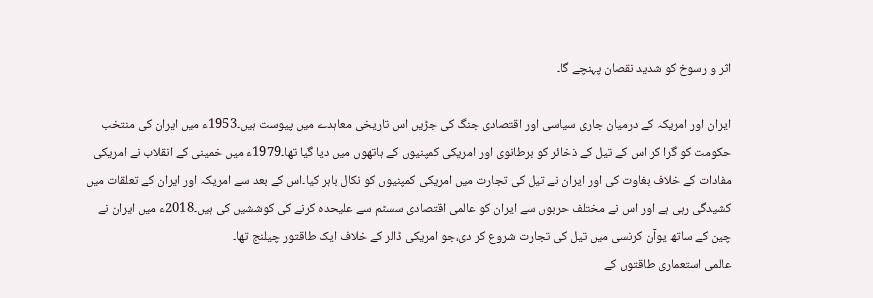اثر و رسوخ کو شدید نقصان پہنچے گا۔

ایران اور امریکہ کے درمیان جاری سیاسی اور اقتصادی جنگ کی جڑیں اس تاریخی معاہدے میں پیوست ہیں۔1953ء میں ایران کی منتخب حکومت کو گرا کر اس کے تیل کے ذخائر کو برطانوی اور امریکی کمپنیوں کے ہاتھوں میں دیا گیا تھا۔1979ء میں خمینی کے انقلاب نے امریکی مفادات کے خلاف بغاوت کی اور ایران نے تیل کی تجارت میں امریکی کمپنیوں کو نکال باہر کیا۔اس کے بعد سے امریکہ اور ایران کے تعلقات میں کشیدگی رہی ہے اور اس نے مختلف حربوں سے ایران کو عالمی اقتصادی سسٹم سے علیحدہ کرنے کی کوششیں کی ہیں۔2018ء میں ایران نے چین کے ساتھ یوآن کرنسی میں تیل کی تجارت شروع کر دی،جو امریکی ڈالر کے خلاف ایک طاقتور چیلنج تھا۔
عالمی استعماری طاقتوں کے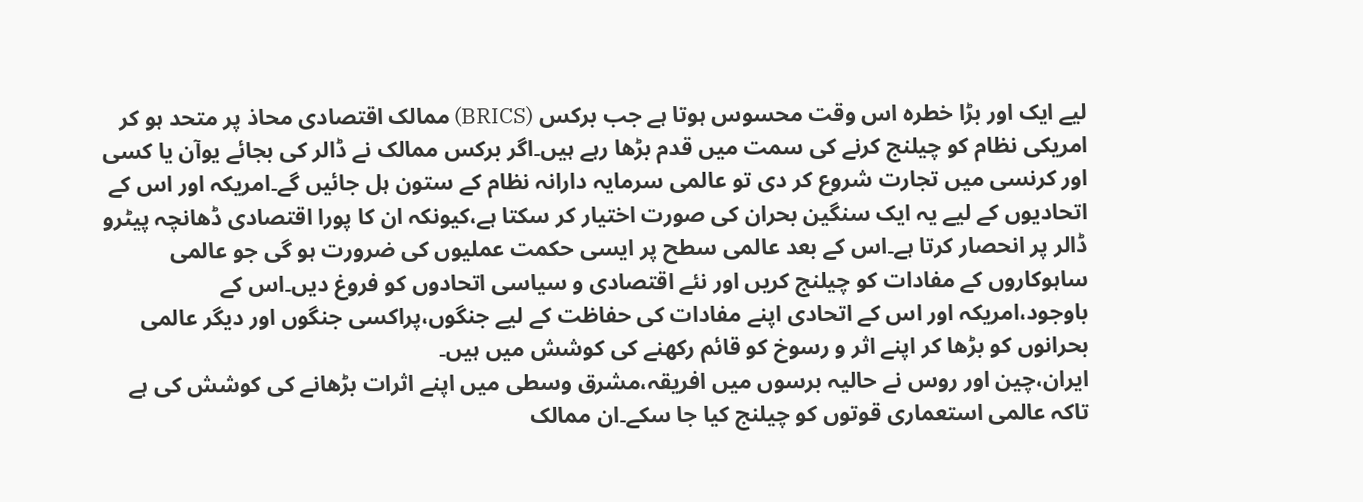لیے ایک اور بڑا خطرہ اس وقت محسوس ہوتا ہے جب برکس (BRICS) ممالک اقتصادی محاذ پر متحد ہو کر امریکی نظام کو چیلنج کرنے کی سمت میں قدم بڑھا رہے ہیں۔اگر برکس ممالک نے ڈالر کی بجائے یوآن یا کسی اور کرنسی میں تجارت شروع کر دی تو عالمی سرمایہ دارانہ نظام کے ستون ہل جائیں گے۔امریکہ اور اس کے اتحادیوں کے لیے یہ ایک سنگین بحران کی صورت اختیار کر سکتا ہے،کیونکہ ان کا پورا اقتصادی ڈھانچہ پیٹرو ڈالر پر انحصار کرتا ہے۔اس کے بعد عالمی سطح پر ایسی حکمت عملیوں کی ضرورت ہو گی جو عالمی ساہوکاروں کے مفادات کو چیلنج کریں اور نئے اقتصادی و سیاسی اتحادوں کو فروغ دیں۔اس کے باوجود،امریکہ اور اس کے اتحادی اپنے مفادات کی حفاظت کے لیے جنگوں،پراکسی جنگوں اور دیگر عالمی بحرانوں کو بڑھا کر اپنے اثر و رسوخ کو قائم رکھنے کی کوشش میں ہیں۔
ایران،چین اور روس نے حالیہ برسوں میں افریقہ،مشرق وسطی میں اپنے اثرات بڑھانے کی کوشش کی ہے تاکہ عالمی استعماری قوتوں کو چیلنج کیا جا سکے۔ان ممالک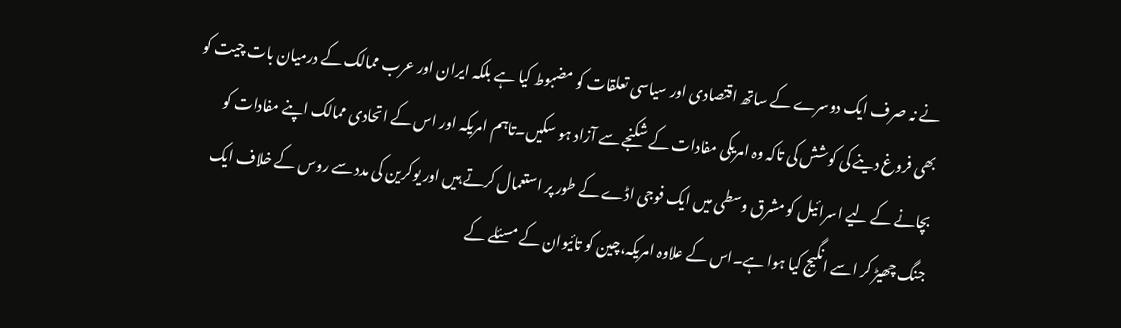نے نہ صرف ایک دوسرے کے ساتھ اقتصادی اور سیاسی تعلقات کو مضبوط کیا ہے بلکہ ایران اور عرب ممالک کے درمیان بات چیت کو بھی فروغ دینے کی کوشش کی تاکہ وہ امریکی مفادات کے شکنجے سے آزاد ہو سکیں۔تاہم امریکہ اور اس کے اتحادی ممالک اپنے مفادات کو بچانے کے لیے اسرائیل کو مشرق وسطی میں ایک فوجی اڈے کے طور پر استعمال کرتے ہیں اور یوکرین کی مدد سے روس کے خلاف ایک جنگ چھیڑ کر اسے انگیج کیا ہوا ہے۔اس کے علاوہ امریکہ،چین کو تائیوان کے مسئلے کے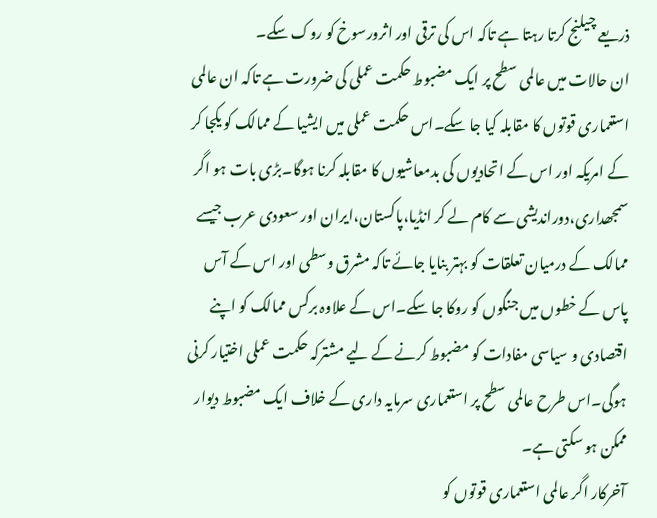ذریعے چیلنج کرتا رہتا ہے تاکہ اس کی ترقی اور اثرورسوخ کو روک سکے۔
ان حالات میں عالمی سطح پر ایک مضبوط حکمت عملی کی ضرورت ہے تاکہ ان عالمی استعماری قوتوں کا مقابلہ کیا جا سکے۔اس حکمت عملی میں ایشیا کے ممالک کو یکجا کر کے امریکہ اور اس کے اتحادیوں کی بدمعاشیوں کا مقابلہ کرنا ہوگا۔بڑی بات ہو اگر سمجھداری،دوراندیشی سے کام لے کر انڈیا،پاکستان،ایران اور سعودی عرب جیسے ممالک کے درمیان تعلقات کو بہتر بنایا جائے تاکہ مشرق وسطی اور اس کے آس پاس کے خطوں میں جنگوں کو روکا جا سکے۔اس کے علاوہ برکس ممالک کو اپنے اقتصادی و سیاسی مفادات کو مضبوط کرنے کے لیے مشترکہ حکمت عملی اختیار کرنی ہوگی۔اس طرح عالمی سطح پر استعماری سرمایہ داری کے خلاف ایک مضبوط دیوار ممکن ہو سکتی ہے۔
آخرکار اگر عالمی استعماری قوتوں کو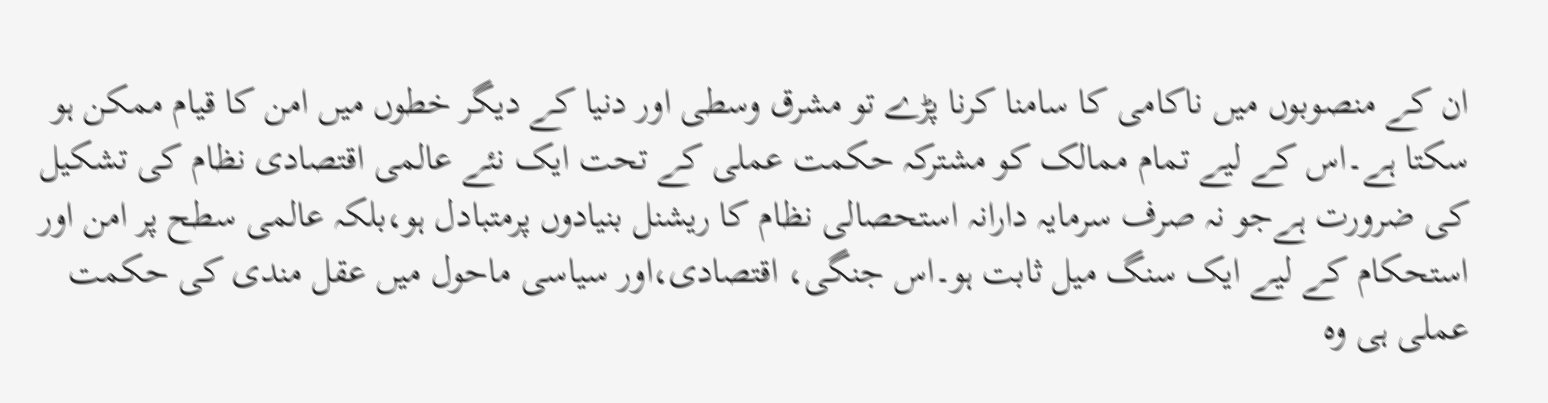ان کے منصوبوں میں ناکامی کا سامنا کرنا پڑے تو مشرق وسطی اور دنیا کے دیگر خطوں میں امن کا قیام ممکن ہو سکتا ہے۔اس کے لیے تمام ممالک کو مشترکہ حکمت عملی کے تحت ایک نئے عالمی اقتصادی نظام کی تشکیل کی ضرورت ہےجو نہ صرف سرمایہ دارانہ استحصالی نظام کا ریشنل بنیادوں پرمتبادل ہو،بلکہ عالمی سطح پر امن اور استحکام کے لیے ایک سنگ میل ثابت ہو۔اس جنگی، اقتصادی،اور سیاسی ماحول میں عقل مندی کی حکمت عملی ہی وہ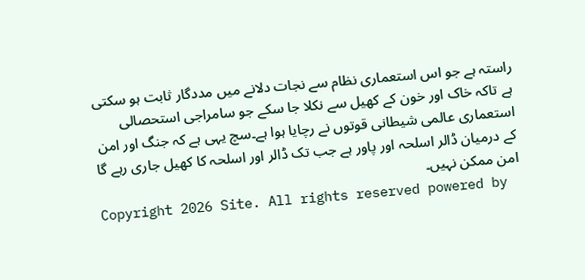راستہ ہے جو اس استعماری نظام سے نجات دلانے میں مددگار ثابت ہو سکتی ہے تاکہ خاک اور خون کے کھیل سے نکلا جا سکے جو سامراجی استحصالی استعماری عالمی شیطانی قوتوں نے رچایا ہوا ہے۔سچ یہی ہے کہ جنگ اور امن کے درمیان ڈالر اسلحہ اور پاور ہے جب تک ڈالر اور اسلحہ کا کھیل جاری رہے گا امن ممکن نہیں۔
Copyright 2026 Site. All rights reserved powered by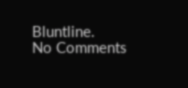Bluntline.
No Comments